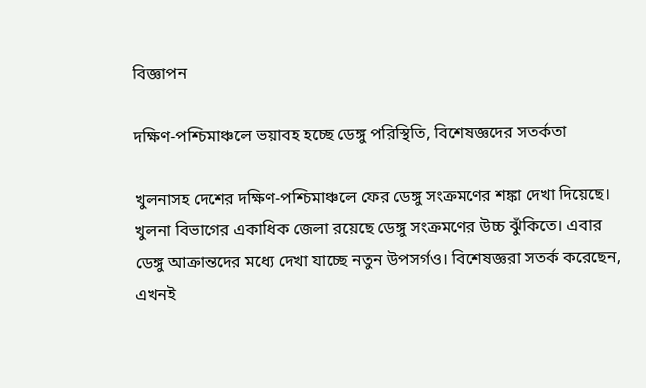বিজ্ঞাপন

দক্ষিণ-পশ্চিমাঞ্চলে ভয়াবহ হচ্ছে ডেঙ্গু পরিস্থিতি, বিশেষজ্ঞদের সতর্কতা

খুলনাসহ দেশের দক্ষিণ-পশ্চিমাঞ্চলে ফের ডেঙ্গু সংক্রমণের শঙ্কা দেখা দিয়েছে। খুলনা বিভাগের একাধিক জেলা রয়েছে ডেঙ্গু সংক্রমণের উচ্চ ঝুঁকিতে। এবার ডেঙ্গু আক্রান্তদের মধ্যে দেখা যাচ্ছে নতুন উপসর্গও। বিশেষজ্ঞরা সতর্ক করেছেন, এখনই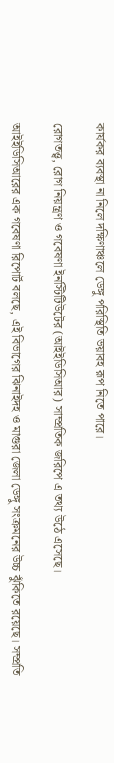কার্যকর ব্যবস্থা না নিলে দক্ষিণাঞ্চলে ডেঙ্গু পরিস্থিতি ভয়াবহ রূপ নিতে পারে।

রোগতত্ত্ব, রোগ নিয়ন্ত্রণ ও গবেষণা ইনস্টিটিউটের (আইইডিসিআর) সাম্প্রতিক জরিপে এ তথ্য উঠে এসেছে।

আইইডিসিআরের এক গবেষণা রিপোর্ট বলছে, এই বিভাগের ঝিনাইদহ ও মাগুরা জেলা ডেঙ্গু সংক্রমনের উচ্চ ঝুঁকিতে রয়েছে। সম্প্রতি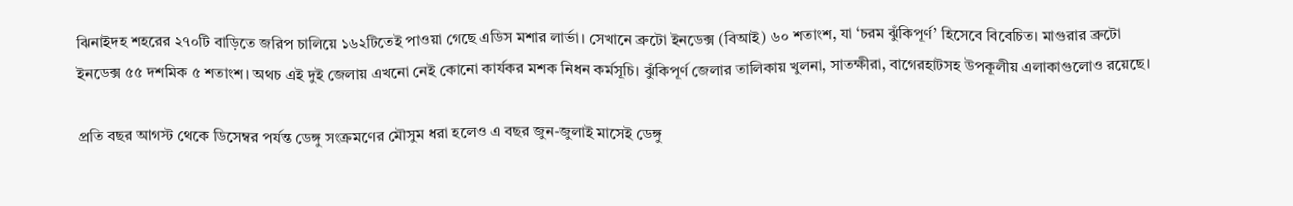ঝিনাইদহ শহরের ২৭০টি বাড়িতে জরিপ চালিয়ে ১৬২টিতেই পাওয়া গেছে এডিস মশার লার্ভা। সেখানে ব্রুটো ইনডেক্স (বিআই) ৬০ শতাংশ, যা ‘চরম ঝুঁকিপূর্ণ’ হিসেবে বিবেচিত। মাগুরার ব্রুটো ইনডেক্স ৫৫ দশমিক ৫ শতাংশ। অথচ এই দুই জেলায় এখনো নেই কোনো কার্যকর মশক নিধন কর্মসূচি। ঝুঁকিপূর্ণ জেলার তালিকায় খুলনা, সাতক্ষীরা, বাগেরহাটসহ উপকূলীয় এলাকাগুলোও রয়েছে।

প্রতি বছর আগস্ট থেকে ডিসেম্বর পর্যন্ত ডেঙ্গু সংক্রমণের মৌসুম ধরা হলেও এ বছর জুন-জুলাই মাসেই ডেঙ্গু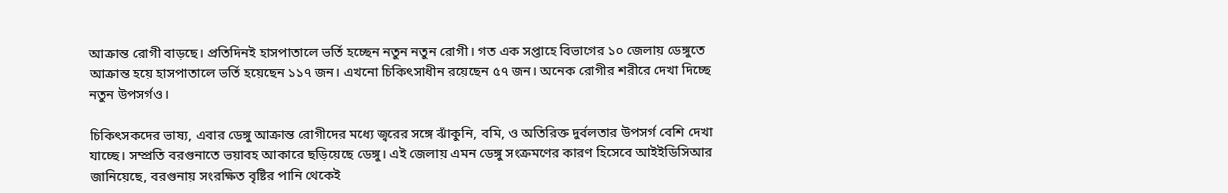আক্রান্ত রোগী বাড়ছে। প্রতিদিনই হাসপাতালে ভর্তি হচ্ছেন নতুন নতুন রোগী। গত এক সপ্তাহে বিভাগের ১০ জেলায় ডেঙ্গুতে আক্রান্ত হয়ে হাসপাতালে ভর্তি হয়েছেন ১১৭ জন। এখনো চিকিৎসাধীন রয়েছেন ৫৭ জন। অনেক রোগীর শরীরে দেখা দিচ্ছে নতুন উপসর্গও।

চিকিৎসকদের ভাষ্য, এবার ডেঙ্গু আক্রান্ত রোগীদের মধ্যে জ্বরের সঙ্গে ঝাঁকুনি, বমি, ও অতিরিক্ত দুর্বলতার উপসর্গ বেশি দেখা যাচ্ছে। সম্প্রতি বরগুনাতে ভয়াবহ আকারে ছড়িয়েছে ডেঙ্গু। এই জেলায় এমন ডেঙ্গু সংক্রমণের কারণ হিসেবে আইইডিসিআর জানিয়েছে, বরগুনায় সংরক্ষিত বৃষ্টির পানি থেকেই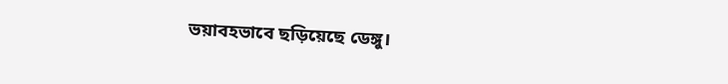ভয়াবহভাবে ছড়িয়েছে ডেঙ্গু।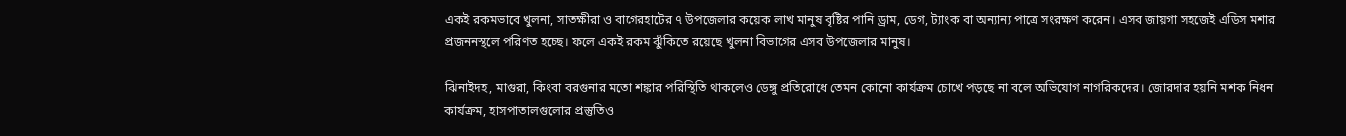একই রকমভাবে খুলনা, সাতক্ষীরা ও বাগেরহাটের ৭ উপজেলার কয়েক লাখ মানুষ বৃষ্টির পানি ড্রাম, ডেগ, ট্যাংক বা অন্যান্য পাত্রে সংরক্ষণ করেন। এসব জায়গা সহজেই এডিস মশার প্রজননস্থলে পরিণত হচ্ছে। ফলে একই রকম ঝুঁকিতে রয়েছে খুলনা বিভাগের এসব উপজেলার মানুষ।

ঝিনাইদহ, মাগুরা, কিংবা বরগুনার মতো শঙ্কার পরিস্থিতি থাকলেও ডেঙ্গু প্রতিরোধে তেমন কোনো কার্যক্রম চোখে পড়ছে না বলে অভিযোগ নাগরিকদের। জোরদার হয়নি মশক নিধন কার্যক্রম, হাসপাতালগুলোর প্রস্তুতিও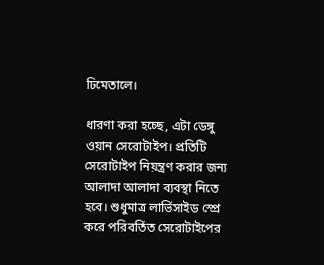ঢিমেতালে।

ধারণা করা হচ্ছে, এটা ডেঙ্গু ওয়ান সেরোটাইপ। প্রতিটি সেরোটাইপ নিয়ন্ত্রণ করার জন্য আলাদা আলাদা ব্যবস্থা নিতে হবে। শুধুমাত্র লার্ভিসাইড স্প্রে করে পরিবর্তিত সেরোটাইপের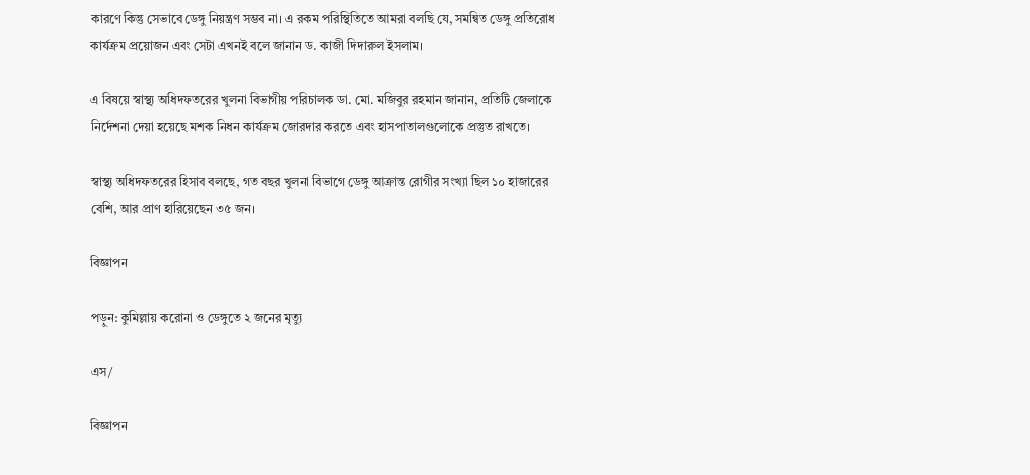কারণে কিন্তু সেভাবে ডেঙ্গু নিয়ন্ত্রণ সম্ভব না। এ রকম পরিস্থিতিতে আমরা বলছি যে, সমন্বিত ডেঙ্গু প্রতিরোধ কার্যক্রম প্রয়োজন এবং সেটা এখনই বলে জানান ড. কাজী দিদারুল ইসলাম।

এ বিষয়ে স্বাস্থ্য অধিদফতরের খুলনা বিভাগীয় পরিচালক ডা. মো. মজিবুর রহমান জানান, প্রতিটি জেলাকে নির্দেশনা দেয়া হয়েছে মশক নিধন কার্যক্রম জোরদার করতে এবং হাসপাতালগুলোকে প্রস্তুত রাখতে।

স্বাস্থ্য অধিদফতরের হিসাব বলছে, গত বছর খুলনা বিভাগে ডেঙ্গু আক্রান্ত রোগীর সংখ্যা ছিল ১০ হাজারের বেশি, আর প্রাণ হারিয়েছেন ৩৫ জন।

বিজ্ঞাপন

পড়ুন: কুমিল্লায় করোনা ও ডেঙ্গুতে ২ জনের মৃত্যু

এস/

বিজ্ঞাপন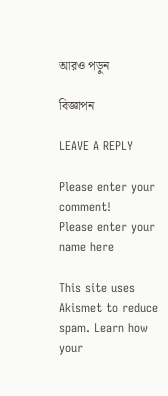আরও পড়ুন

বিজ্ঞাপন

LEAVE A REPLY

Please enter your comment!
Please enter your name here

This site uses Akismet to reduce spam. Learn how your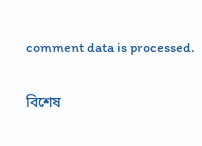comment data is processed.

বিশেষ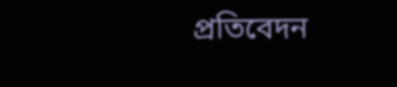প্রতিবেদন